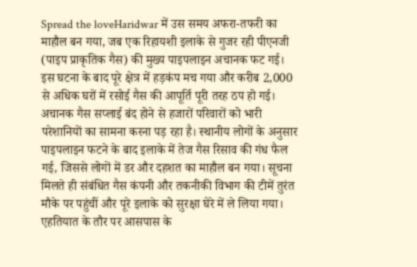Spread the loveHaridwar में उस समय अफरा-तफरी का माहौल बन गया, जब एक रिहायशी इलाके से गुजर रही पीएनजी (पाइप प्राकृतिक गैस) की मुख्य पाइपलाइन अचानक फट गई। इस घटना के बाद पूरे क्षेत्र में हड़कंप मच गया और करीब 2,000 से अधिक घरों में रसोई गैस की आपूर्ति पूरी तरह ठप हो गई। अचानक गैस सप्लाई बंद होने से हजारों परिवारों को भारी परेशानियों का सामना करना पड़ रहा है। स्थानीय लोगों के अनुसार पाइपलाइन फटने के बाद इलाके में तेज गैस रिसाव की गंध फैल गई, जिससे लोगों में डर और दहशत का माहौल बन गया। सूचना मिलते ही संबंधित गैस कंपनी और तकनीकी विभाग की टीमें तुरंत मौके पर पहुंचीं और पूरे इलाके को सुरक्षा घेरे में ले लिया गया। एहतियात के तौर पर आसपास के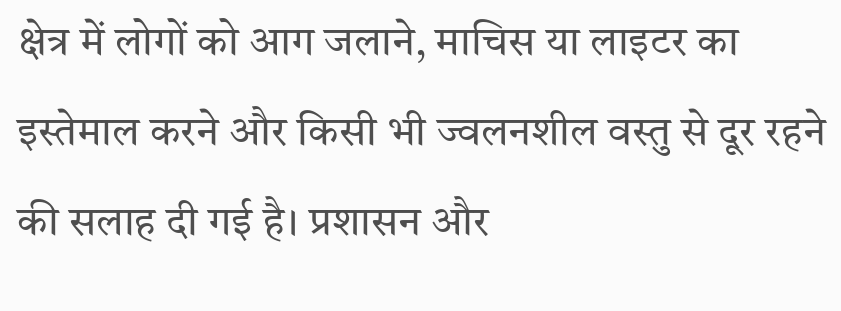क्षेत्र में लोगों को आग जलाने, माचिस या लाइटर का इस्तेमाल करने और किसी भी ज्वलनशील वस्तु से दूर रहने की सलाह दी गई है। प्रशासन और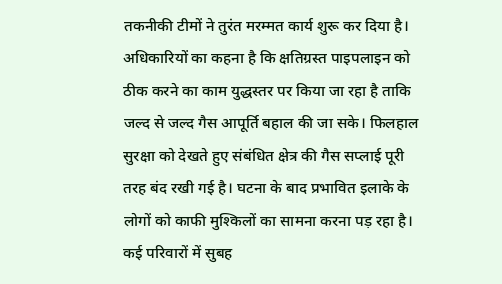तकनीकी टीमों ने तुरंत मरम्मत कार्य शुरू कर दिया है। अधिकारियों का कहना है कि क्षतिग्रस्त पाइपलाइन को ठीक करने का काम युद्धस्तर पर किया जा रहा है ताकि जल्द से जल्द गैस आपूर्ति बहाल की जा सके। फिलहाल सुरक्षा को देखते हुए संबंधित क्षेत्र की गैस सप्लाई पूरी तरह बंद रखी गई है। घटना के बाद प्रभावित इलाके के लोगों को काफी मुश्किलों का सामना करना पड़ रहा है। कई परिवारों में सुबह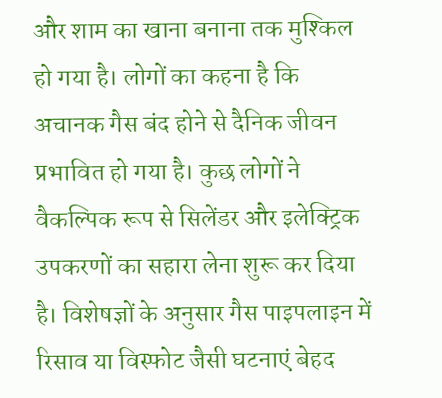और शाम का खाना बनाना तक मुश्किल हो गया है। लोगों का कहना है कि अचानक गैस बंद होने से दैनिक जीवन प्रभावित हो गया है। कुछ लोगों ने वैकल्पिक रूप से सिलेंडर और इलेक्ट्रिक उपकरणों का सहारा लेना शुरू कर दिया है। विशेषज्ञों के अनुसार गैस पाइपलाइन में रिसाव या विस्फोट जैसी घटनाएं बेहद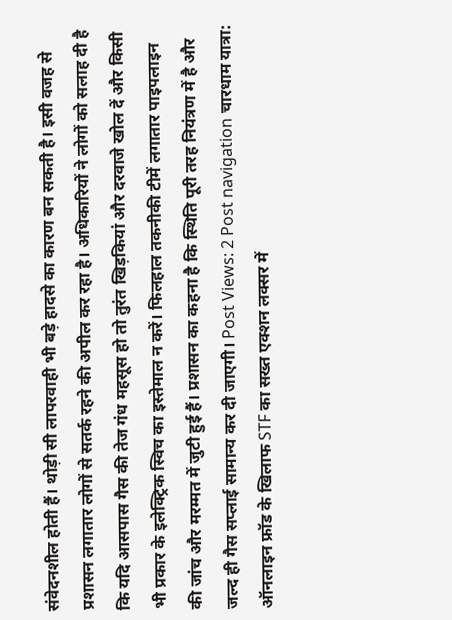संवेदनशील होती हैं। थोड़ी सी लापरवाही भी बड़े हादसे का कारण बन सकती है। इसी वजह से प्रशासन लगातार लोगों से सतर्क रहने की अपील कर रहा है। अधिकारियों ने लोगों को सलाह दी है कि यदि आसपास गैस की तेज गंध महसूस हो तो तुरंत खिड़कियां और दरवाजे खोल दें और किसी भी प्रकार के इलेक्ट्रिक स्विच का इस्तेमाल न करें। फिलहाल तकनीकी टीमें लगातार पाइपलाइन की जांच और मरम्मत में जुटी हुई हैं। प्रशासन का कहना है कि स्थिति पूरी तरह नियंत्रण में है और जल्द ही गैस सप्लाई सामान्य कर दी जाएगी। Post Views: 2 Post navigation चारधाम यात्रा: ऑनलाइन फ्रॉड के खिलाफ STF का सख्त एक्शन लक्सर में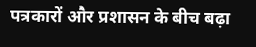पत्रकारों और प्रशासन के बीच बढ़ा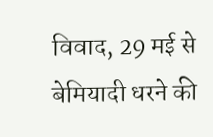विवाद, 29 मई से बेमियादी धरने की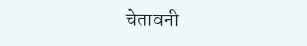चेतावनी